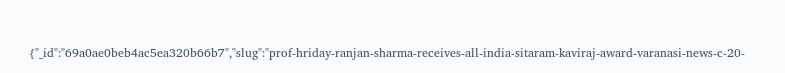{"_id":"69a0ae0beb4ac5ea320b66b7","slug":"prof-hriday-ranjan-sharma-receives-all-india-sitaram-kaviraj-award-varanasi-news-c-20-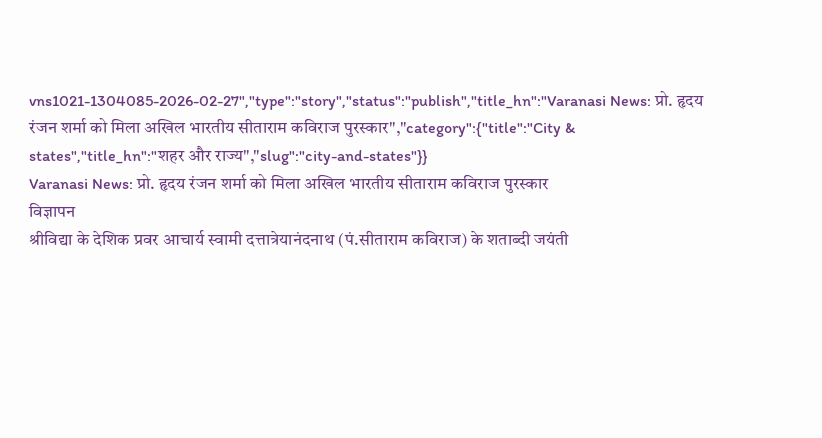vns1021-1304085-2026-02-27","type":"story","status":"publish","title_hn":"Varanasi News: प्रो. हृदय रंजन शर्मा को मिला अखिल भारतीय सीताराम कविराज पुरस्कार","category":{"title":"City & states","title_hn":"शहर और राज्य","slug":"city-and-states"}}
Varanasi News: प्रो. हृदय रंजन शर्मा को मिला अखिल भारतीय सीताराम कविराज पुरस्कार
विज्ञापन
श्रीविद्या के देशिक प्रवर आचार्य स्वामी दत्तात्रेयानंदनाथ (पं.सीताराम कविराज) के शताब्दी जयंती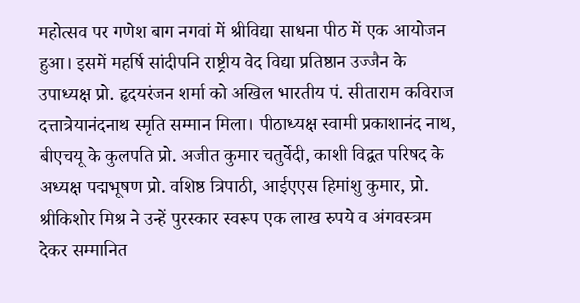महोत्सव पर गणेश बाग नगवां में श्रीविद्या साधना पीठ में एक आयोजन हुआ। इसमें महर्षि सांदीपनि राष्ट्रीय वेद विद्या प्रतिष्ठान उज्जैन के उपाध्यक्ष प्रो. हृदयरंजन शर्मा को अखिल भारतीय पं. सीताराम कविराज दत्तात्रेयानंदनाथ स्मृति सम्मान मिला। पीठाध्यक्ष स्वामी प्रकाशानंद नाथ, बीएचयू के कुलपति प्रो. अजीत कुमार चतुर्वेदी, काशी विद्वत परिषद के अध्यक्ष पद्मभूषण प्रो. वशिष्ठ त्रिपाठी, आईएएस हिमांशु कुमार, प्रो. श्रीकिशोर मिश्र ने उन्हें पुरस्कार स्वरूप एक लाख रुपये व अंगवस्त्रम देकर सम्मानित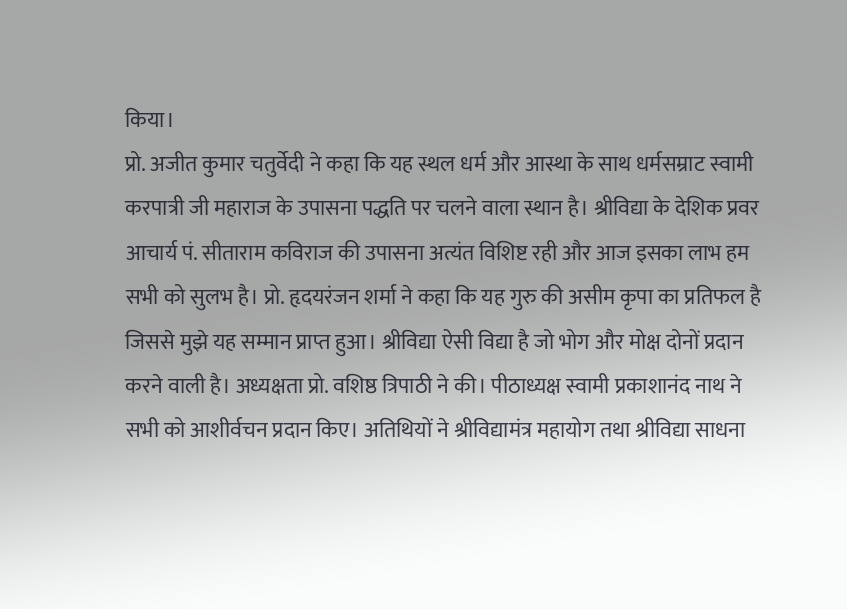किया।
प्रो. अजीत कुमार चतुर्वेदी ने कहा कि यह स्थल धर्म और आस्था के साथ धर्मसम्राट स्वामी करपात्री जी महाराज के उपासना पद्धति पर चलने वाला स्थान है। श्रीविद्या के देशिक प्रवर आचार्य पं. सीताराम कविराज की उपासना अत्यंत विशिष्ट रही और आज इसका लाभ हम सभी को सुलभ है। प्रो. हृदयरंजन शर्मा ने कहा कि यह गुरु की असीम कृपा का प्रतिफल है जिससे मुझे यह सम्मान प्राप्त हुआ। श्रीविद्या ऐसी विद्या है जो भोग और मोक्ष दोनों प्रदान करने वाली है। अध्यक्षता प्रो. वशिष्ठ त्रिपाठी ने की। पीठाध्यक्ष स्वामी प्रकाशानंद नाथ ने सभी को आशीर्वचन प्रदान किए। अतिथियों ने श्रीविद्यामंत्र महायोग तथा श्रीविद्या साधना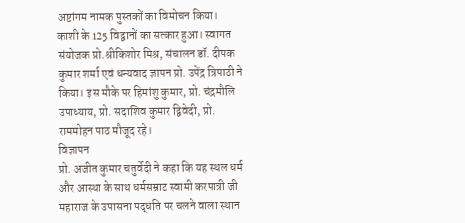अष्टांगम नामक पुस्तकों का विमोचन किया। काशी के 125 विद्वानों का सत्कार हुआ। स्वागत संयोजक प्रो.श्रीकिशोर मिश्र, संचालन डॉ. दीपक कुमार शर्मा एवं धन्यवाद ज्ञापन प्रो. उपेंद्र त्रिपाठी ने किया। इस मौके पर हिमांशु कुमार, प्रो. चंद्रमौलि उपाध्याय, प्रो. सदाशिव कुमार द्विवेदी, प्रो. राममोहन पाठ मौजूद रहे।
विज्ञापन
प्रो. अजीत कुमार चतुर्वेदी ने कहा कि यह स्थल धर्म और आस्था के साथ धर्मसम्राट स्वामी करपात्री जी महाराज के उपासना पद्धति पर चलने वाला स्थान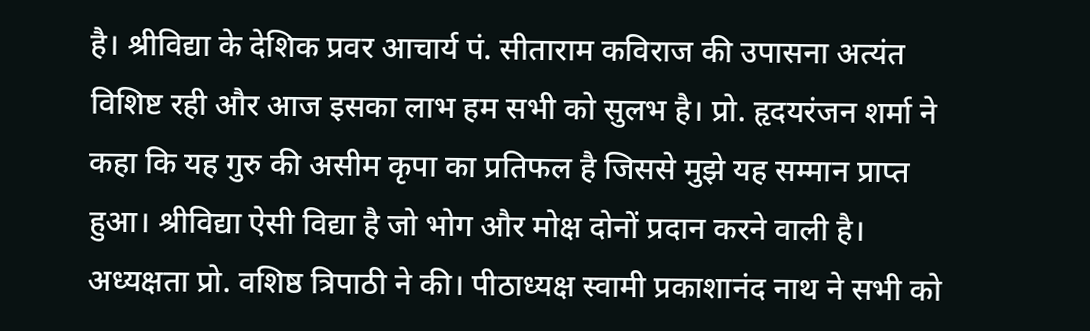है। श्रीविद्या के देशिक प्रवर आचार्य पं. सीताराम कविराज की उपासना अत्यंत विशिष्ट रही और आज इसका लाभ हम सभी को सुलभ है। प्रो. हृदयरंजन शर्मा ने कहा कि यह गुरु की असीम कृपा का प्रतिफल है जिससे मुझे यह सम्मान प्राप्त हुआ। श्रीविद्या ऐसी विद्या है जो भोग और मोक्ष दोनों प्रदान करने वाली है। अध्यक्षता प्रो. वशिष्ठ त्रिपाठी ने की। पीठाध्यक्ष स्वामी प्रकाशानंद नाथ ने सभी को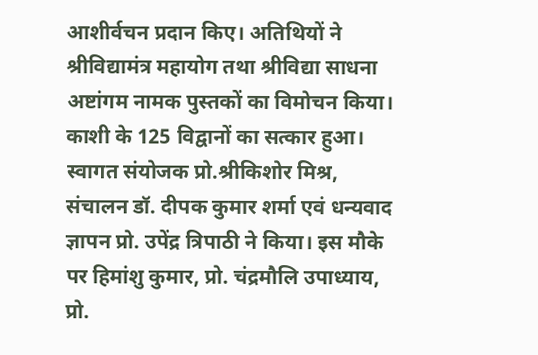आशीर्वचन प्रदान किए। अतिथियों ने श्रीविद्यामंत्र महायोग तथा श्रीविद्या साधना अष्टांगम नामक पुस्तकों का विमोचन किया। काशी के 125 विद्वानों का सत्कार हुआ। स्वागत संयोजक प्रो.श्रीकिशोर मिश्र, संचालन डॉ. दीपक कुमार शर्मा एवं धन्यवाद ज्ञापन प्रो. उपेंद्र त्रिपाठी ने किया। इस मौके पर हिमांशु कुमार, प्रो. चंद्रमौलि उपाध्याय, प्रो.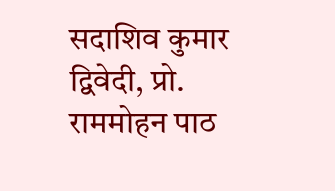सदाशिव कुमार द्विवेदी, प्रो. राममोहन पाठ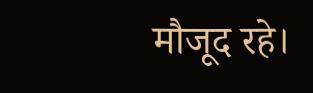मौजूद रहे।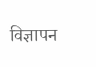विज्ञापन